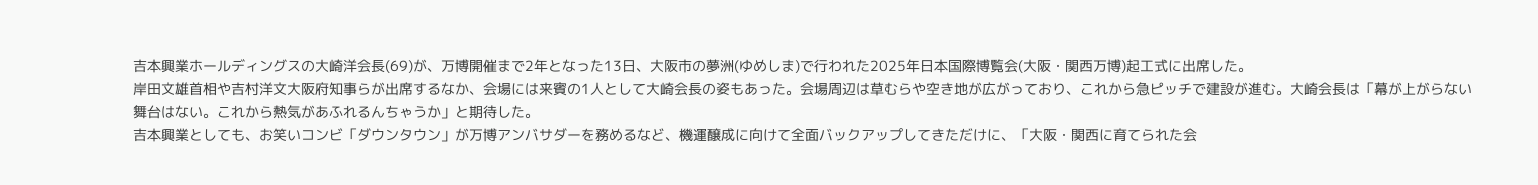吉本興業ホールディングスの大崎洋会長(69)が、万博開催まで2年となった13日、大阪市の夢洲(ゆめしま)で行われた2025年日本国際博覧会(大阪・関西万博)起工式に出席した。
岸田文雄首相や吉村洋文大阪府知事らが出席するなか、会場には来賓の1人として大崎会長の姿もあった。会場周辺は草むらや空き地が広がっており、これから急ピッチで建設が進む。大崎会長は「幕が上がらない舞台はない。これから熱気があふれるんちゃうか」と期待した。
吉本興業としても、お笑いコンビ「ダウンタウン」が万博アンバサダーを務めるなど、機運醸成に向けて全面バックアップしてきただけに、「大阪・関西に育てられた会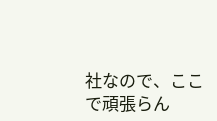社なので、ここで頑張らん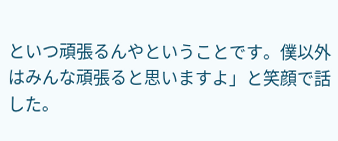といつ頑張るんやということです。僕以外はみんな頑張ると思いますよ」と笑顔で話した。